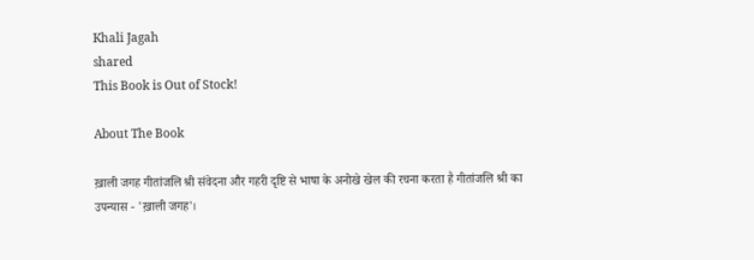Khali Jagah
shared
This Book is Out of Stock!

About The Book

ख़ाली जगह गीतांजलि श्री संवेदना और गहरी दृष्टि से भाषा के अनोखे खेल की रचना करता है गीतांजलि श्री का उपन्यास - 'ख़ाली जगह'।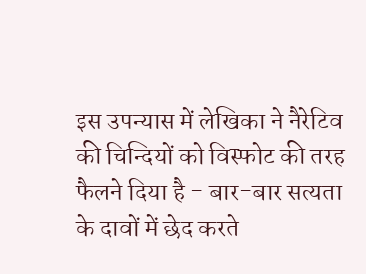इस उपन्यास में लेखिका ने नैरेटिव की चिन्दियों को विस्फोट की तरह फैलने दिया है - बार-बार सत्यता के दावों में छेद करते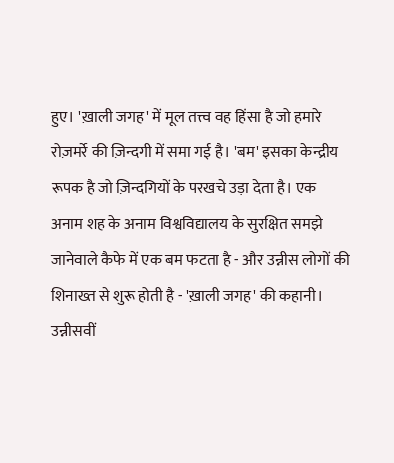हुए। 'ख़ाली जगह' में मूल तत्त्व वह हिंसा है जो हमारे रोज़मर्रे की ज़िन्दगी में समा गई है। 'बम' इसका केन्द्रीय रूपक है जो ज़िन्दगियों के परखचे उड़ा देता है। एक अनाम शह के अनाम विश्वविद्यालय के सुरक्षित समझे जानेवाले कैफे में एक बम फटता है - और उन्नीस लोगों की शिनाख्त से शुरू होती है - 'ख़ाली जगह' की कहानी। उन्नीसवीं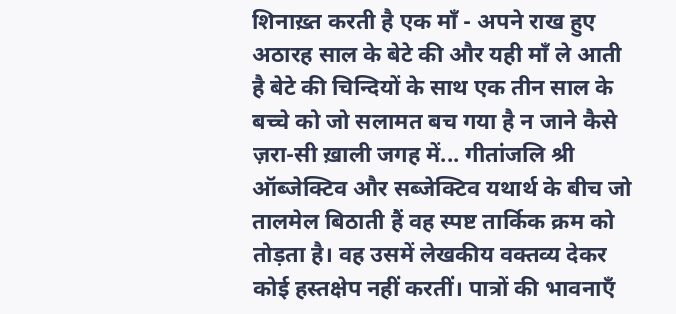शिनाख़्त करती है एक माँ - अपने राख हुए अठारह साल के बेटे की और यही माँ ले आती है बेटे की चिन्दियों के साथ एक तीन साल के बच्चे को जो सलामत बच गया है न जाने कैसे ज़रा-सी ख़ाली जगह में... गीतांजलि श्री ऑब्जेक्टिव और सब्जेक्टिव यथार्थ के बीच जो तालमेल बिठाती हैं वह स्पष्ट तार्किक क्रम को तोड़ता है। वह उसमें लेखकीय वक्तव्य देकर कोई हस्तक्षेप नहीं करतीं। पात्रों की भावनाएँ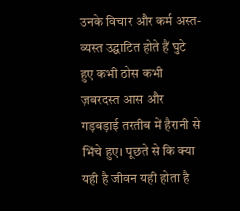उनके विचार और कर्म अस्त-व्यस्त उद्घाटित होते हैं घुटे हुए कभी ठोस कभी ज़बरदस्त आस और गड़बड़ाई तरतीब में हैरानी से भिंचे हुए। पूछते से कि क्या यही है जीवन यही होता है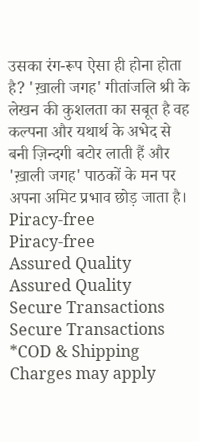उसका रंग-रूप ऐसा ही होना होता है? 'ख़ाली जगह' गीतांजलि श्री के लेखन की कुशलता का सबूत है वह कल्पना और यथार्थ के अभेद से बनी ज़िन्दगी बटोर लाती हैं और 'ख़ाली जगह' पाठकों के मन पर अपना अमिट प्रभाव छोड़ जाता है।
Piracy-free
Piracy-free
Assured Quality
Assured Quality
Secure Transactions
Secure Transactions
*COD & Shipping Charges may apply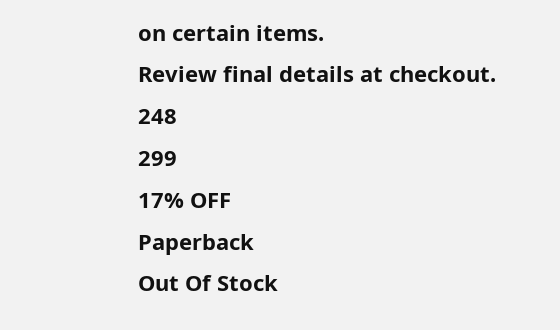on certain items.
Review final details at checkout.
248
299
17% OFF
Paperback
Out Of Stock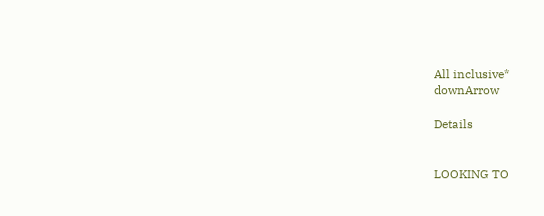All inclusive*
downArrow

Details


LOOKING TO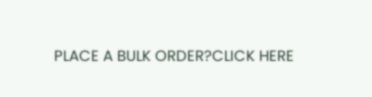PLACE A BULK ORDER?CLICK HERE